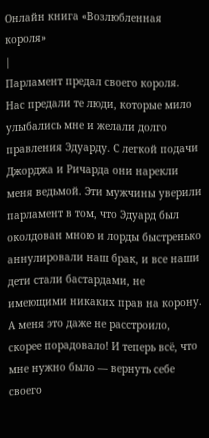Онлайн книга «Возлюбленная короля»
|
Парламент предал своего короля. Нас предали те люди, которые мило улыбались мне и желали долго правления Эдуарду. С легкой подачи Джорджа и Ричарда они нарекли меня ведьмой. Эти мужчины уверили парламент в том, что Эдуард был околдован мною и лорды быстренько аннулировали наш брак, и все наши дети стали бастардами, не имеющими никаких прав на корону. А меня это даже не расстроило, скорее порадовало! И теперь всё, что мне нужно было — вернуть себе своего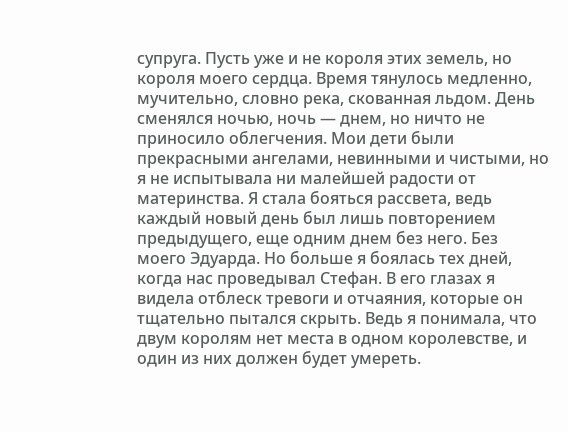супруга. Пусть уже и не короля этих земель, но короля моего сердца. Время тянулось медленно, мучительно, словно река, скованная льдом. День сменялся ночью, ночь — днем, но ничто не приносило облегчения. Мои дети были прекрасными ангелами, невинными и чистыми, но я не испытывала ни малейшей радости от материнства. Я стала бояться рассвета, ведь каждый новый день был лишь повторением предыдущего, еще одним днем без него. Без моего Эдуарда. Но больше я боялась тех дней, когда нас проведывал Стефан. В его глазах я видела отблеск тревоги и отчаяния, которые он тщательно пытался скрыть. Ведь я понимала, что двум королям нет места в одном королевстве, и один из них должен будет умереть.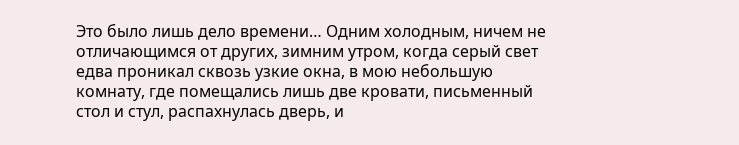Это было лишь дело времени… Одним холодным, ничем не отличающимся от других, зимним утром, когда серый свет едва проникал сквозь узкие окна, в мою небольшую комнату, где помещались лишь две кровати, письменный стол и стул, распахнулась дверь, и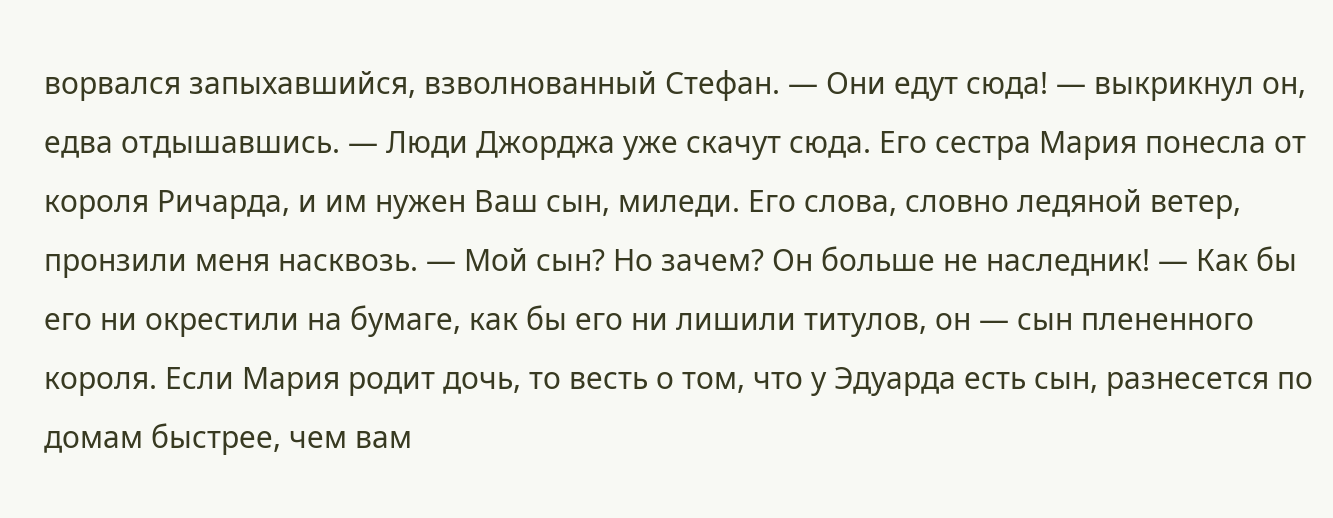ворвался запыхавшийся, взволнованный Стефан. — Они едут сюда! — выкрикнул он, едва отдышавшись. — Люди Джорджа уже скачут сюда. Его сестра Мария понесла от короля Ричарда, и им нужен Ваш сын, миледи. Его слова, словно ледяной ветер, пронзили меня насквозь. — Мой сын? Но зачем? Он больше не наследник! — Как бы его ни окрестили на бумаге, как бы его ни лишили титулов, он — сын плененного короля. Если Мария родит дочь, то весть о том, что у Эдуарда есть сын, разнесется по домам быстрее, чем вам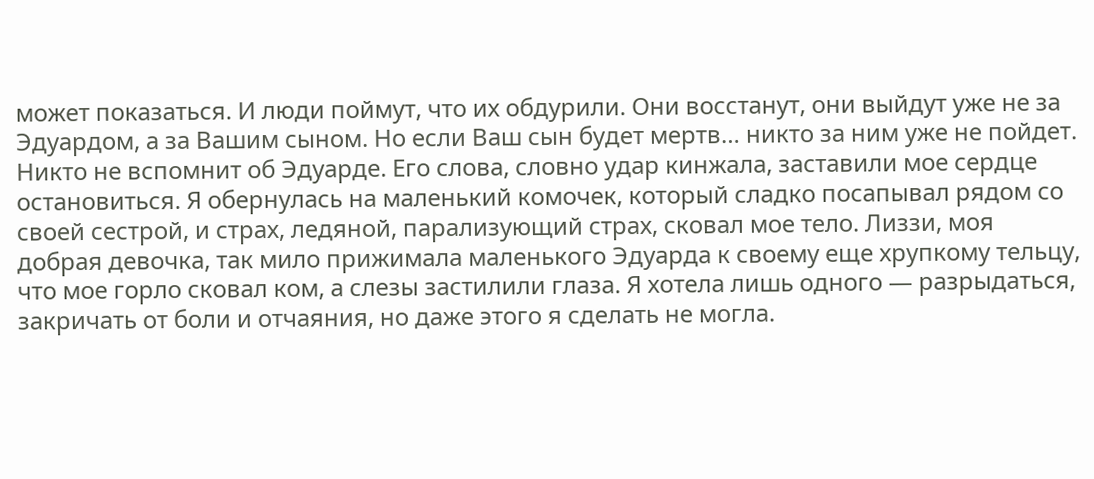может показаться. И люди поймут, что их обдурили. Они восстанут, они выйдут уже не за Эдуардом, а за Вашим сыном. Но если Ваш сын будет мертв… никто за ним уже не пойдет. Никто не вспомнит об Эдуарде. Его слова, словно удар кинжала, заставили мое сердце остановиться. Я обернулась на маленький комочек, который сладко посапывал рядом со своей сестрой, и страх, ледяной, парализующий страх, сковал мое тело. Лиззи, моя добрая девочка, так мило прижимала маленького Эдуарда к своему еще хрупкому тельцу, что мое горло сковал ком, а слезы застилили глаза. Я хотела лишь одного — разрыдаться, закричать от боли и отчаяния, но даже этого я сделать не могла.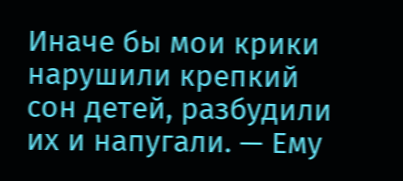Иначе бы мои крики нарушили крепкий сон детей, разбудили их и напугали. — Ему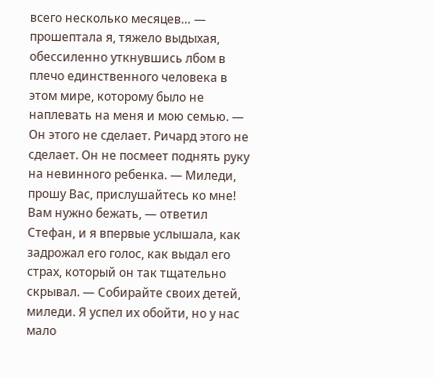всего несколько месяцев… — прошептала я, тяжело выдыхая, обессиленно уткнувшись лбом в плечо единственного человека в этом мире, которому было не наплевать на меня и мою семью. — Он этого не сделает. Ричард этого не сделает. Он не посмеет поднять руку на невинного ребенка. — Миледи, прошу Вас, прислушайтесь ко мне! Вам нужно бежать, — ответил Стефан, и я впервые услышала, как задрожал его голос, как выдал его страх, который он так тщательно скрывал. — Собирайте своих детей, миледи. Я успел их обойти, но у нас мало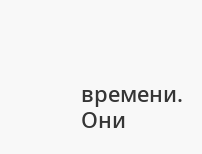времени. Они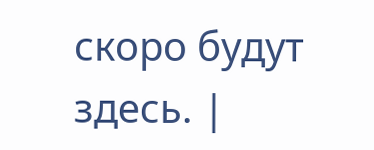скоро будут здесь. |